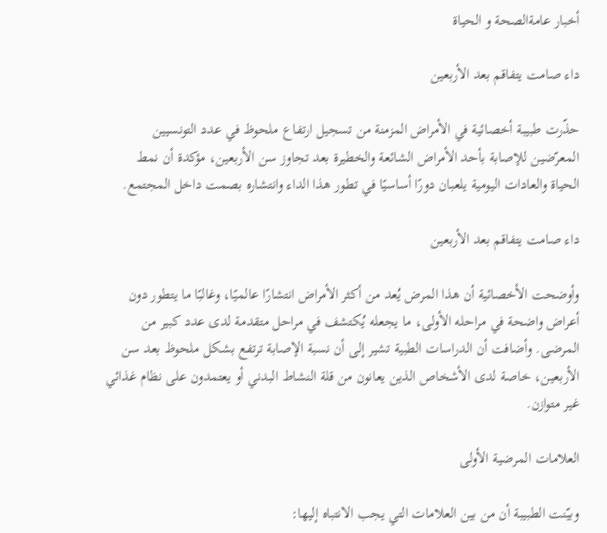أخبار عامةالصحة و الحياة

داء صامت يتفاقم بعد الأربعين

حذّرت طبيبة أخصائية في الأمراض المزمنة من تسجيل ارتفاع ملحوظ في عدد التونسيين المعرّضين للإصابة بأحد الأمراض الشائعة والخطيرة بعد تجاوز سن الأربعين، مؤكدة أن نمط الحياة والعادات اليومية يلعبان دورًا أساسيًا في تطور هذا الداء وانتشاره بصمت داخل المجتمع.

داء صامت يتفاقم بعد الأربعين

وأوضحت الأخصائية أن هذا المرض يُعد من أكثر الأمراض انتشارًا عالميًا، وغالبًا ما يتطور دون أعراض واضحة في مراحله الأولى، ما يجعله يُكتشف في مراحل متقدمة لدى عدد كبير من المرضى. وأضافت أن الدراسات الطبية تشير إلى أن نسبة الإصابة ترتفع بشكل ملحوظ بعد سن الأربعين، خاصة لدى الأشخاص الذين يعانون من قلة النشاط البدني أو يعتمدون على نظام غذائي غير متوازن.

العلامات المرضية الأولى

وبيّنت الطبيبة أن من بين العلامات التي يجب الانتباه إليها: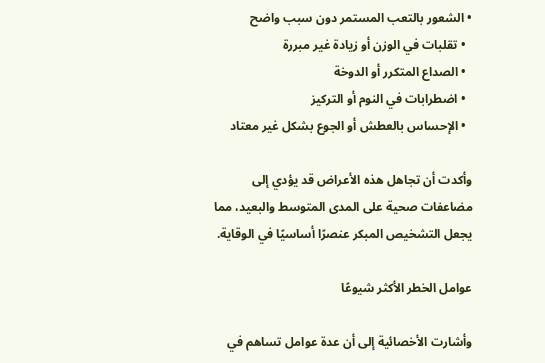• الشعور بالتعب المستمر دون سبب واضح
  • تقلبات في الوزن أو زيادة غير مبررة
  • الصداع المتكرر أو الدوخة
  • اضطرابات في النوم أو التركيز
  • الإحساس بالعطش أو الجوع بشكل غير معتاد

وأكدت أن تجاهل هذه الأعراض قد يؤدي إلى مضاعفات صحية على المدى المتوسط والبعيد، مما يجعل التشخيص المبكر عنصرًا أساسيًا في الوقاية.

عوامل الخطر الأكثر شيوعًا

وأشارت الأخصائية إلى أن عدة عوامل تساهم في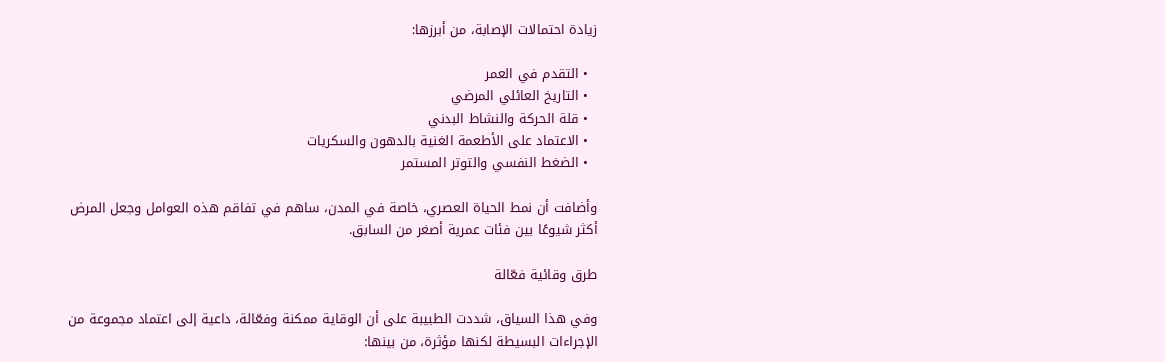زيادة احتمالات الإصابة، من أبرزها:

  • التقدم في العمر
  • التاريخ العائلي المرضي
  • قلة الحركة والنشاط البدني
  • الاعتماد على الأطعمة الغنية بالدهون والسكريات
  • الضغط النفسي والتوتر المستمر

وأضافت أن نمط الحياة العصري، خاصة في المدن، ساهم في تفاقم هذه العوامل وجعل المرض أكثر شيوعًا بين فئات عمرية أصغر من السابق.

طرق وقائية فعّالة

وفي هذا السياق، شددت الطبيبة على أن الوقاية ممكنة وفعّالة، داعية إلى اعتماد مجموعة من الإجراءات البسيطة لكنها مؤثرة، من بينها: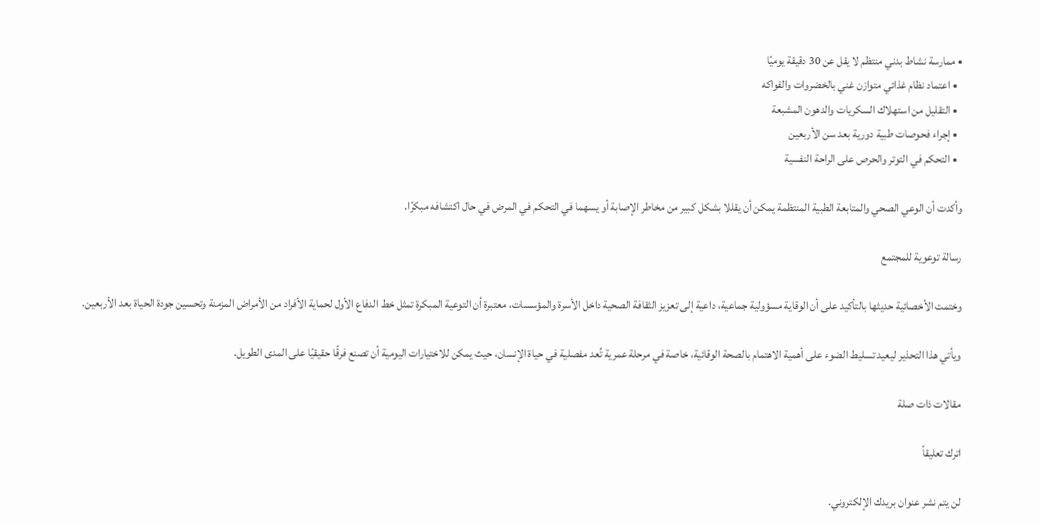• ممارسة نشاط بدني منتظم لا يقل عن 30 دقيقة يوميًا
  • اعتماد نظام غذائي متوازن غني بالخضروات والفواكه
  • التقليل من استهلاك السكريات والدهون المشبعة
  • إجراء فحوصات طبية دورية بعد سن الأربعين
  • التحكم في التوتر والحرص على الراحة النفسية

وأكدت أن الوعي الصحي والمتابعة الطبية المنتظمة يمكن أن يقللا بشكل كبير من مخاطر الإصابة أو يسهما في التحكم في المرض في حال اكتشافه مبكرًا.

رسالة توعوية للمجتمع

وختمت الأخصائية حديثها بالتأكيد على أن الوقاية مسؤولية جماعية، داعية إلى تعزيز الثقافة الصحية داخل الأسرة والمؤسسات، معتبرة أن التوعية المبكرة تمثل خط الدفاع الأول لحماية الأفراد من الأمراض المزمنة وتحسين جودة الحياة بعد الأربعين.

ويأتي هذا التحذير ليعيد تسليط الضوء على أهمية الاهتمام بالصحة الوقائية، خاصة في مرحلة عمرية تُعد مفصلية في حياة الإنسان، حيث يمكن للاختيارات اليومية أن تصنع فرقًا حقيقيًا على المدى الطويل.

مقالات ذات صلة

اترك تعليقاً

لن يتم نشر عنوان بريدك الإلكتروني.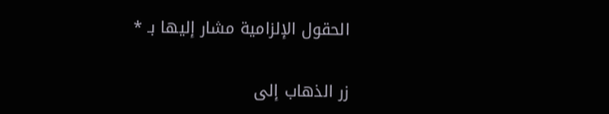الحقول الإلزامية مشار إليها بـ *

زر الذهاب إلى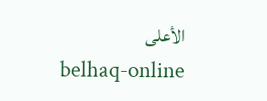الأعلى
belhaq-online